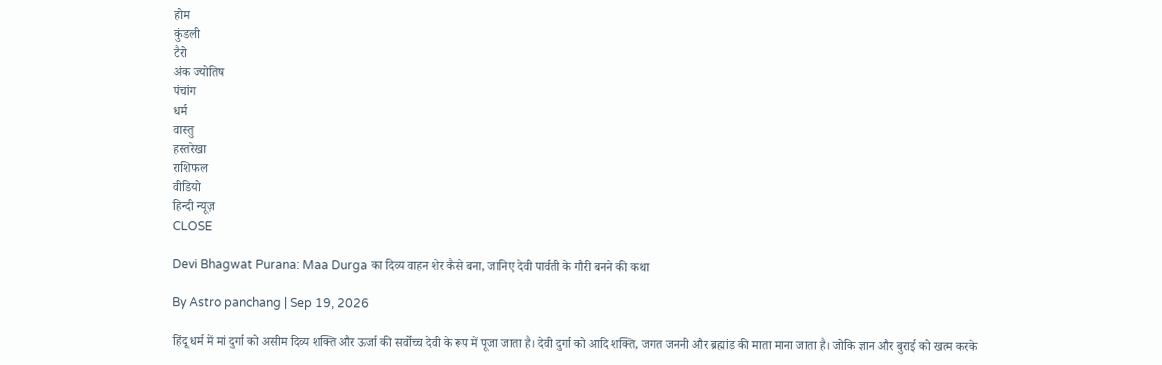होम
कुंडली
टैरो
अंक ज्योतिष
पंचांग
धर्म
वास्तु
हस्तरेखा
राशिफल
वीडियो
हिन्दी न्यूज़
CLOSE

Devi Bhagwat Purana: Maa Durga का दिव्य वाहन शेर कैसे बना, जानिए देवी पार्वती के गौरी बनने की कथा

By Astro panchang | Sep 19, 2026

हिंदू धर्म में मां दुर्गा को असीम दिव्य शक्ति और ऊर्जा की सर्वोच्च देवी के रूप में पूजा जाता है। देवी दुर्गा को आदि शक्ति, जगत जननी और ब्रह्मांड की माता माना जाता है। जोकि ज्ञान और बुराई को खत्म करके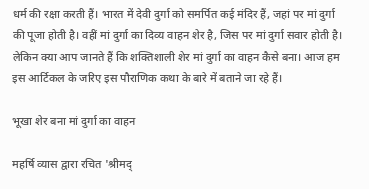धर्म की रक्षा करती हैं। भारत में देवी दुर्गा को समर्पित कई मंदिर हैं, जहां पर मां दुर्गा की पूजा होती है। वहीं मां दुर्गा का दिव्य वाहन शेर है, जिस पर मां दुर्गा सवार होती है। लेकिन क्या आप जानते हैं कि शक्तिशाली शेर मां दुर्गा का वाहन कैसे बना। आज हम इस आर्टिकल के जरिए इस पौराणिक कथा के बारे में बताने जा रहे हैं।

भूखा शेर बना मां दुर्गा का वाहन

महर्षि व्यास द्वारा रचित 'श्रीमद्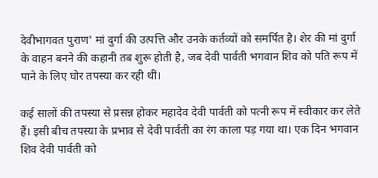देवीभागवत पुराण' मां दुर्गा की उत्पत्ति और उनके कर्तव्यों को समर्पित है। शेर की मां दुर्गा के वाहन बनने की कहानी तब शुरू होती है, जब देवी पार्वती भगवान शिव को पति रूप में पाने के लिए घोर तपस्या कर रही थीं।

कई सालों की तपस्या से प्रसन्न होकर महादेव देवी पार्वती को पत्नी रूप में स्वीकार कर लेते हैं। इसी बीच तपस्या के प्रभाव से देवी पार्वती का रंग काला पड़ गया था। एक दिन भगवान शिव देवी पार्वती को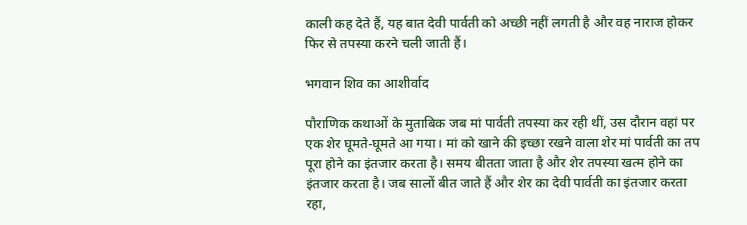काली कह देते हैं, यह बात देवी पार्वती को अच्छी नहीं लगती है और वह नाराज होकर फिर से तपस्या करने चली जाती हैं।

भगवान शिव का आशीर्वाद

पौराणिक कथाओं के मुताबिक जब मां पार्वती तपस्या कर रही थीं, उस दौरान वहां पर एक शेर घूमते-घूमते आ गया। मां को खाने की इच्छा रखने वाला शेर मां पार्वती का तप पूरा होने का इंतजार करता है। समय बीतता जाता है और शेर तपस्या खत्म होने का इंतजार करता है। जब सालों बीत जाते हैं और शेर का देवी पार्वती का इंतजार करता रहा,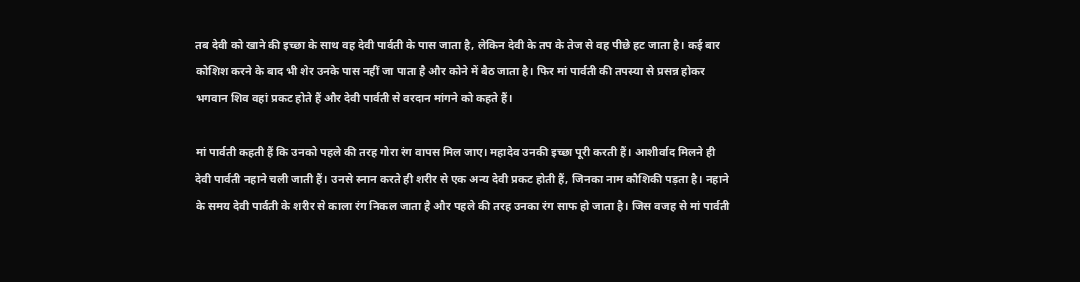तब देवी को खाने की इच्छा के साथ वह देवी पार्वती के पास जाता है, लेकिन देवी के तप के तेज से वह पीछे हट जाता है। कई बार कोशिश करने के बाद भी शेर उनके पास नहीं जा पाता है और कोने में बैठ जाता है। फिर मां पार्वती की तपस्या से प्रसन्न होकर भगवान शिव वहां प्रकट होते हैं और देवी पार्वती से वरदान मांगने को कहते हैं।

मां पार्वती कहती हैं कि उनको पहले की तरह गोरा रंग वापस मिल जाए। महादेव उनकी इच्छा पूरी करती हैं। आशीर्वाद मिलने ही देवी पार्वती नहाने चली जाती हैं। उनसे स्नान करते ही शरीर से एक अन्य देवी प्रकट होती हैं, जिनका नाम कौशिकी पड़ता है। नहाने के समय देवी पार्वती के शरीर से काला रंग निकल जाता है और पहले की तरह उनका रंग साफ हो जाता है। जिस वजह से मां पार्वती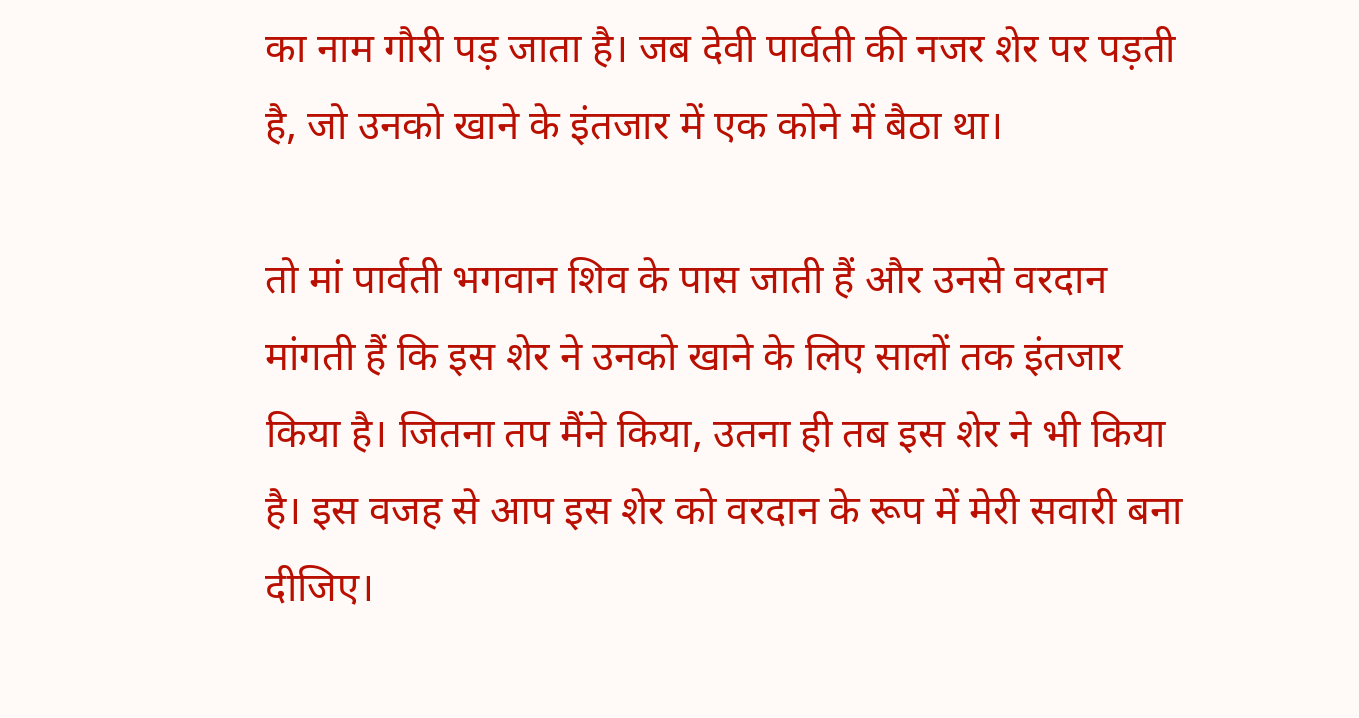का नाम गौरी पड़ जाता है। जब देवी पार्वती की नजर शेर पर पड़ती है, जो उनको खाने के इंतजार में एक कोने में बैठा था।

तो मां पार्वती भगवान शिव के पास जाती हैं और उनसे वरदान मांगती हैं कि इस शेर ने उनको खाने के लिए सालों तक इंतजार किया है। जितना तप मैंने किया, उतना ही तब इस शेर ने भी किया है। इस वजह से आप इस शेर को वरदान के रूप में मेरी सवारी बना दीजिए।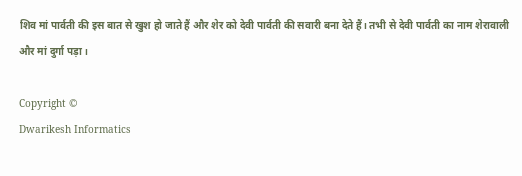शिव मां पार्वती की इस बात से खुश हो जाते हैं और शेर को देवी पार्वती की सवारी बना देते हैं। तभी से देवी पार्वती का नाम शेरावाली और मां दुर्गा पड़ा।

Copyright ©
Dwarikesh Informatics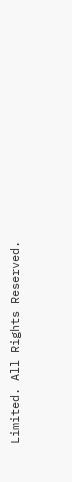Limited. All Rights Reserved.